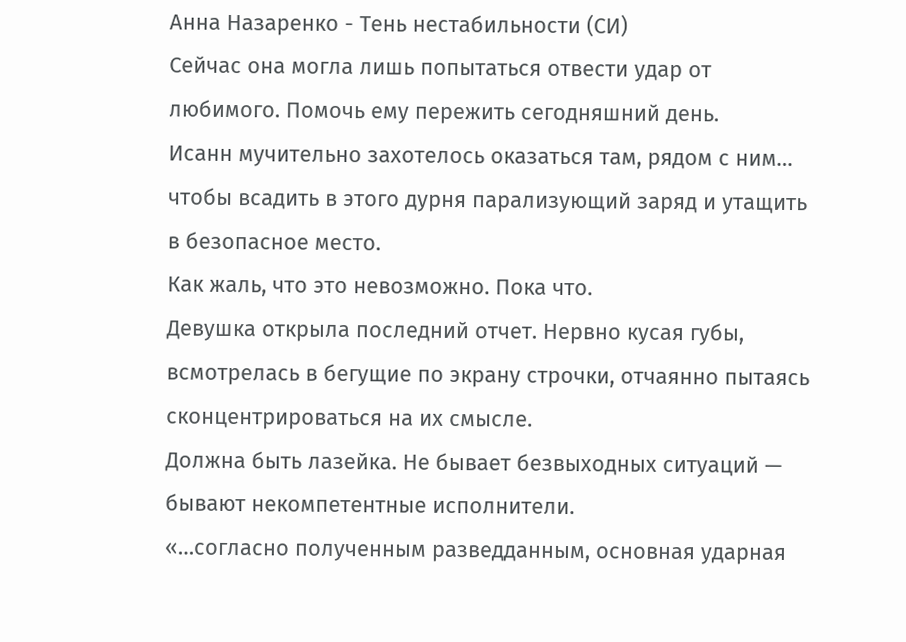Анна Назаренко - Тень нестабильности (СИ)
Сейчас она могла лишь попытаться отвести удар от любимого. Помочь ему пережить сегодняшний день.
Исанн мучительно захотелось оказаться там, рядом с ним… чтобы всадить в этого дурня парализующий заряд и утащить в безопасное место.
Как жаль, что это невозможно. Пока что.
Девушка открыла последний отчет. Нервно кусая губы, всмотрелась в бегущие по экрану строчки, отчаянно пытаясь сконцентрироваться на их смысле.
Должна быть лазейка. Не бывает безвыходных ситуаций — бывают некомпетентные исполнители.
«…согласно полученным разведданным, основная ударная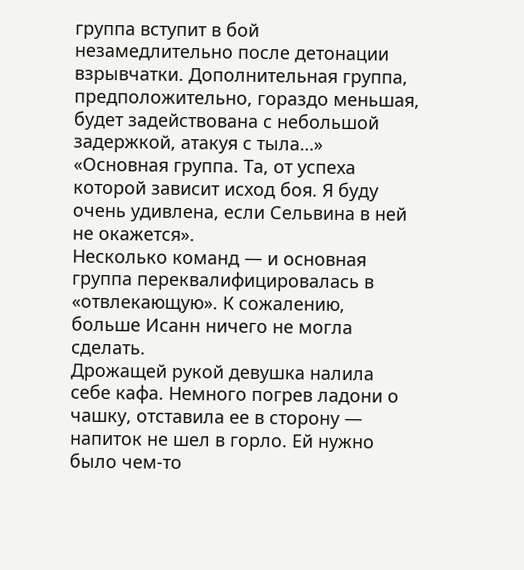группа вступит в бой незамедлительно после детонации взрывчатки. Дополнительная группа, предположительно, гораздо меньшая, будет задействована с небольшой задержкой, атакуя с тыла…»
«Основная группа. Та, от успеха которой зависит исход боя. Я буду очень удивлена, если Сельвина в ней не окажется».
Несколько команд — и основная группа переквалифицировалась в «отвлекающую». К сожалению, больше Исанн ничего не могла сделать.
Дрожащей рукой девушка налила себе кафа. Немного погрев ладони о чашку, отставила ее в сторону — напиток не шел в горло. Ей нужно было чем-то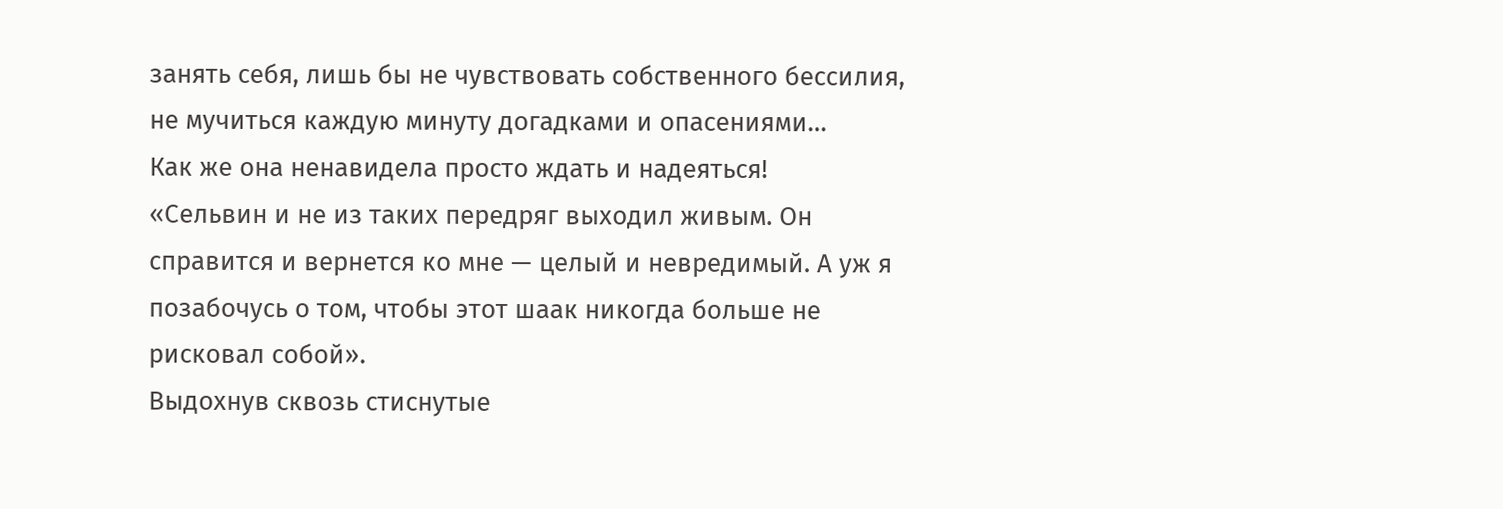занять себя, лишь бы не чувствовать собственного бессилия, не мучиться каждую минуту догадками и опасениями…
Как же она ненавидела просто ждать и надеяться!
«Сельвин и не из таких передряг выходил живым. Он справится и вернется ко мне — целый и невредимый. А уж я позабочусь о том, чтобы этот шаак никогда больше не рисковал собой».
Выдохнув сквозь стиснутые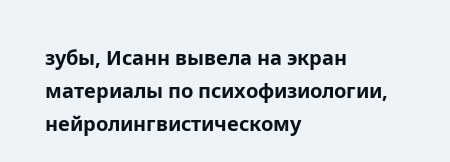зубы, Исанн вывела на экран материалы по психофизиологии, нейролингвистическому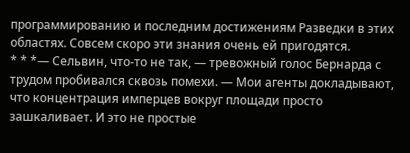программированию и последним достижениям Разведки в этих областях. Совсем скоро эти знания очень ей пригодятся.
* * *— Сельвин, что-то не так, — тревожный голос Бернарда с трудом пробивался сквозь помехи. — Мои агенты докладывают, что концентрация имперцев вокруг площади просто зашкаливает. И это не простые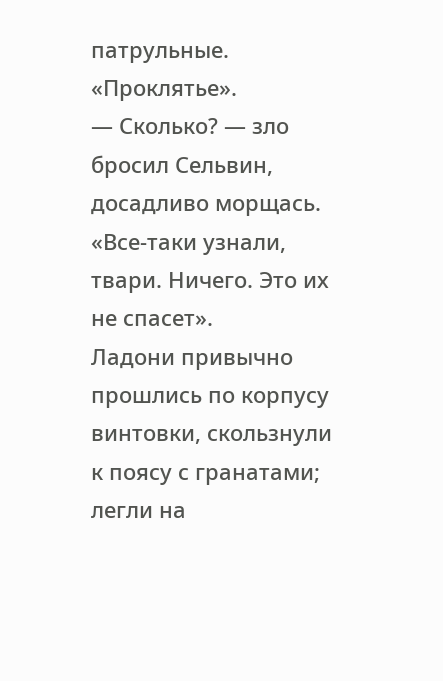патрульные.
«Проклятье».
— Сколько? — зло бросил Сельвин, досадливо морщась.
«Все-таки узнали, твари. Ничего. Это их не спасет».
Ладони привычно прошлись по корпусу винтовки, скользнули к поясу с гранатами; легли на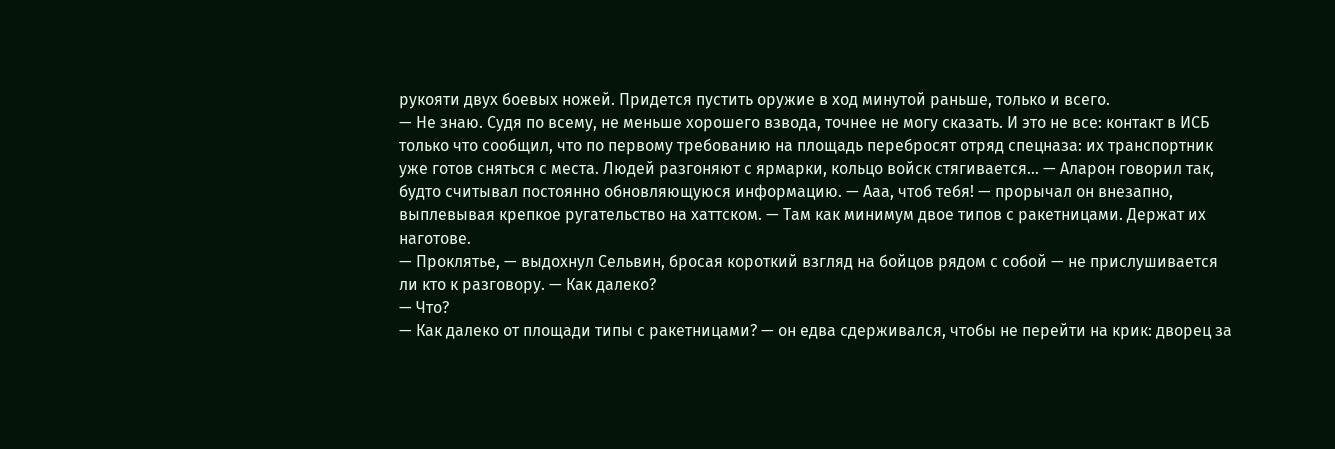рукояти двух боевых ножей. Придется пустить оружие в ход минутой раньше, только и всего.
— Не знаю. Судя по всему, не меньше хорошего взвода, точнее не могу сказать. И это не все: контакт в ИСБ только что сообщил, что по первому требованию на площадь перебросят отряд спецназа: их транспортник уже готов сняться с места. Людей разгоняют с ярмарки, кольцо войск стягивается… — Аларон говорил так, будто считывал постоянно обновляющуюся информацию. — Ааа, чтоб тебя! — прорычал он внезапно, выплевывая крепкое ругательство на хаттском. — Там как минимум двое типов с ракетницами. Держат их наготове.
— Проклятье, — выдохнул Сельвин, бросая короткий взгляд на бойцов рядом с собой — не прислушивается ли кто к разговору. — Как далеко?
— Что?
— Как далеко от площади типы с ракетницами? — он едва сдерживался, чтобы не перейти на крик: дворец за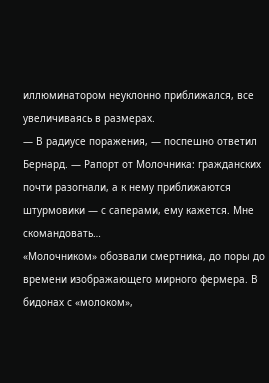иллюминатором неуклонно приближался, все увеличиваясь в размерах.
— В радиусе поражения, — поспешно ответил Бернард. — Рапорт от Молочника: гражданских почти разогнали, а к нему приближаются штурмовики — с саперами, ему кажется. Мне скомандовать…
«Молочником» обозвали смертника, до поры до времени изображающего мирного фермера. В бидонах с «молоком»,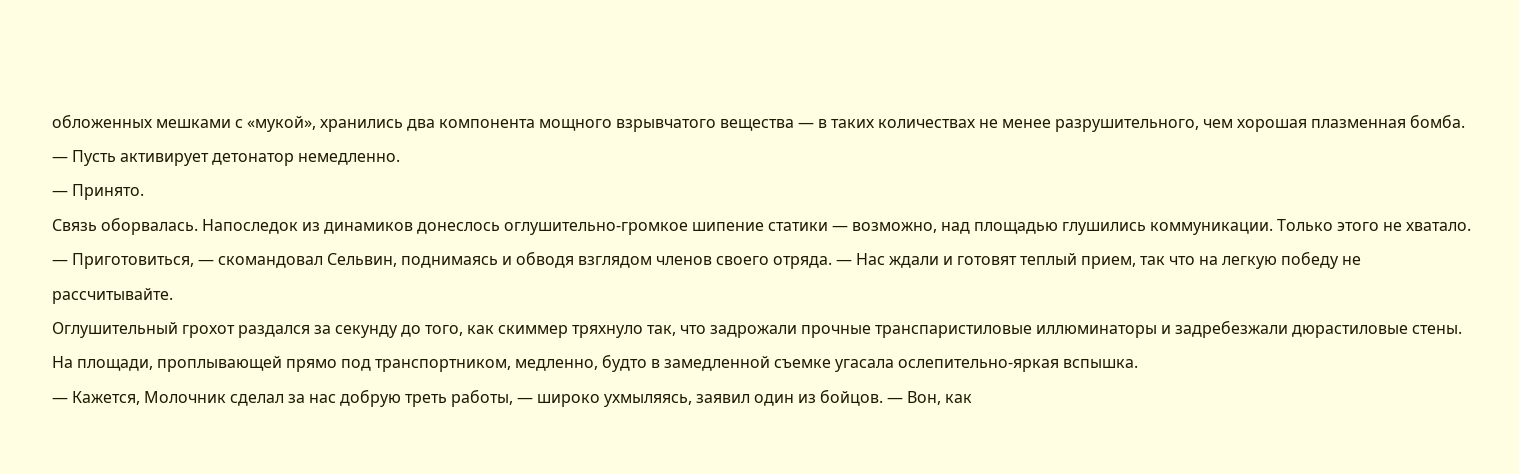обложенных мешками с «мукой», хранились два компонента мощного взрывчатого вещества — в таких количествах не менее разрушительного, чем хорошая плазменная бомба.
— Пусть активирует детонатор немедленно.
— Принято.
Связь оборвалась. Напоследок из динамиков донеслось оглушительно-громкое шипение статики — возможно, над площадью глушились коммуникации. Только этого не хватало.
— Приготовиться, — скомандовал Сельвин, поднимаясь и обводя взглядом членов своего отряда. — Нас ждали и готовят теплый прием, так что на легкую победу не рассчитывайте.
Оглушительный грохот раздался за секунду до того, как скиммер тряхнуло так, что задрожали прочные транспаристиловые иллюминаторы и задребезжали дюрастиловые стены. На площади, проплывающей прямо под транспортником, медленно, будто в замедленной съемке угасала ослепительно-яркая вспышка.
— Кажется, Молочник сделал за нас добрую треть работы, — широко ухмыляясь, заявил один из бойцов. — Вон, как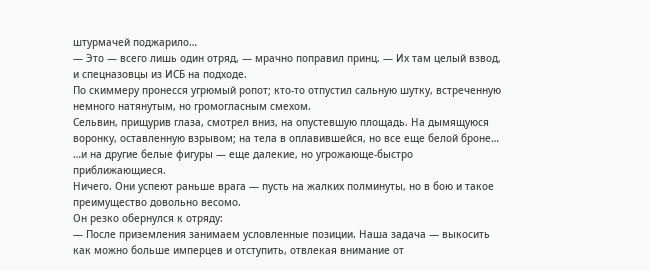штурмачей поджарило…
— Это — всего лишь один отряд, — мрачно поправил принц. — Их там целый взвод, и спецназовцы из ИСБ на подходе.
По скиммеру пронесся угрюмый ропот; кто-то отпустил сальную шутку, встреченную немного натянутым, но громогласным смехом.
Сельвин, прищурив глаза, смотрел вниз, на опустевшую площадь. На дымящуюся воронку, оставленную взрывом; на тела в оплавившейся, но все еще белой броне…
…и на другие белые фигуры — еще далекие, но угрожающе-быстро приближающиеся.
Ничего. Они успеют раньше врага — пусть на жалких полминуты, но в бою и такое преимущество довольно весомо.
Он резко обернулся к отряду:
— После приземления занимаем условленные позиции. Наша задача — выкосить как можно больше имперцев и отступить, отвлекая внимание от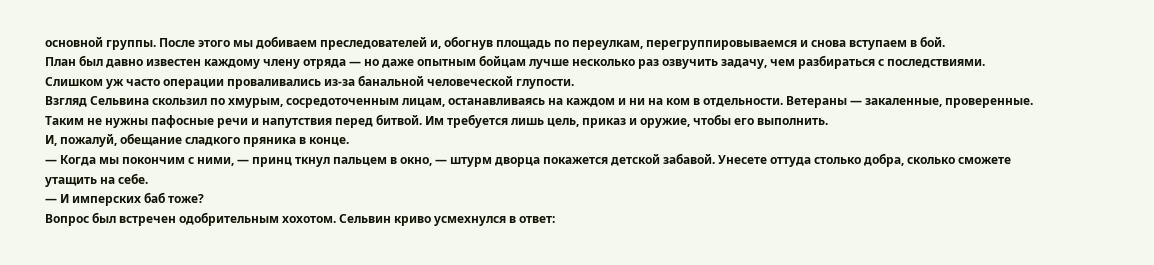основной группы. После этого мы добиваем преследователей и, обогнув площадь по переулкам, перегруппировываемся и снова вступаем в бой.
План был давно известен каждому члену отряда — но даже опытным бойцам лучше несколько раз озвучить задачу, чем разбираться с последствиями. Слишком уж часто операции проваливались из-за банальной человеческой глупости.
Взгляд Сельвина скользил по хмурым, сосредоточенным лицам, останавливаясь на каждом и ни на ком в отдельности. Ветераны — закаленные, проверенные. Таким не нужны пафосные речи и напутствия перед битвой. Им требуется лишь цель, приказ и оружие, чтобы его выполнить.
И, пожалуй, обещание сладкого пряника в конце.
— Когда мы покончим с ними, — принц ткнул пальцем в окно, — штурм дворца покажется детской забавой. Унесете оттуда столько добра, сколько сможете утащить на себе.
— И имперских баб тоже?
Вопрос был встречен одобрительным хохотом. Сельвин криво усмехнулся в ответ: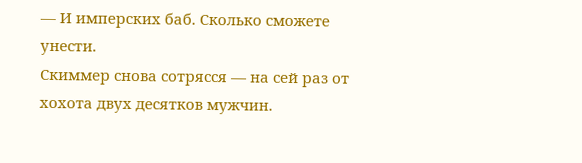— И имперских баб. Сколько сможете унести.
Скиммер снова сотрясся — на сей раз от хохота двух десятков мужчин.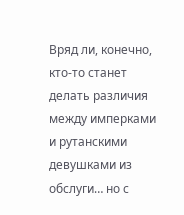Вряд ли, конечно, кто-то станет делать различия между имперками и рутанскими девушками из обслуги… но с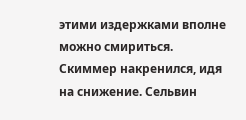этими издержками вполне можно смириться.
Скиммер накренился, идя на снижение. Сельвин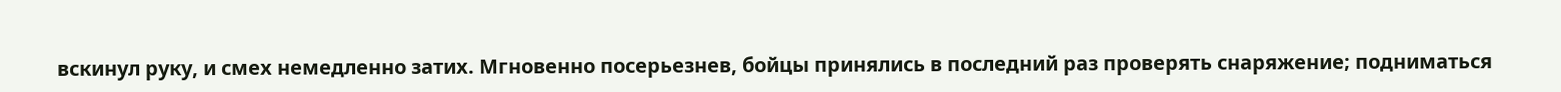вскинул руку, и смех немедленно затих. Мгновенно посерьезнев, бойцы принялись в последний раз проверять снаряжение; подниматься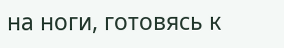на ноги, готовясь к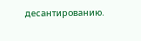десантированию.